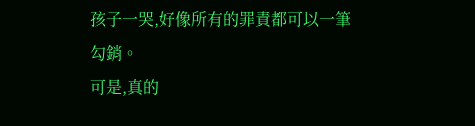孩子一哭,好像所有的罪責都可以一筆勾銷。
可是,真的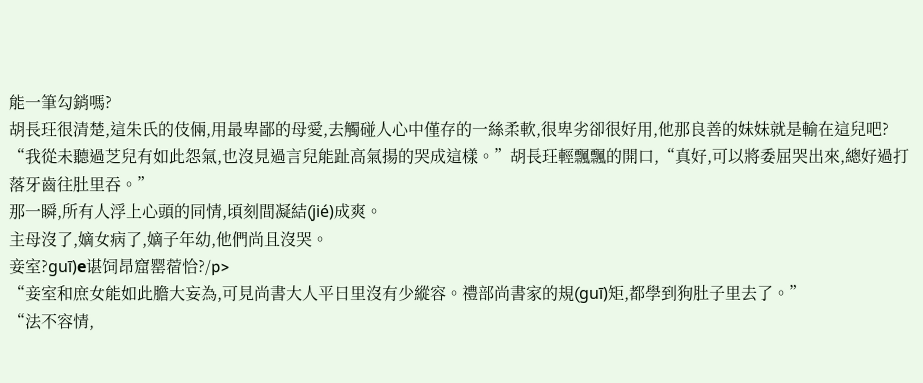能一筆勾銷嗎?
胡長玨很清楚,這朱氏的伎倆,用最卑鄙的母愛,去觸碰人心中僅存的一絲柔軟,很卑劣卻很好用,他那良善的妹妹就是輸在這兒吧?
“我從未聽過芝兒有如此怨氣,也沒見過言兒能趾高氣揚的哭成這樣。”胡長玨輕飄飄的開口,“真好,可以將委屈哭出來,總好過打落牙齒往肚里吞。”
那一瞬,所有人浮上心頭的同情,頃刻間凝結(jié)成爽。
主母沒了,嫡女病了,嫡子年幼,他們尚且沒哭。
妾室?guī)е谌饲昂窟罂蓿恰?/p>
“妾室和庶女能如此膽大妄為,可見尚書大人平日里沒有少縱容。禮部尚書家的規(guī)矩,都學到狗肚子里去了。”
“法不容情,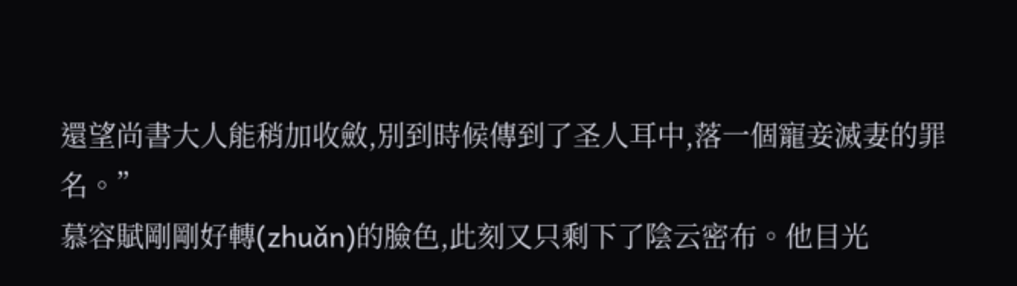還望尚書大人能稍加收斂,別到時候傳到了圣人耳中,落一個寵妾滅妻的罪名。”
慕容賦剛剛好轉(zhuǎn)的臉色,此刻又只剩下了陰云密布。他目光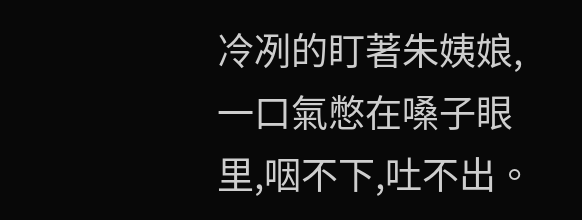冷冽的盯著朱姨娘,一口氣憋在嗓子眼里,咽不下,吐不出。